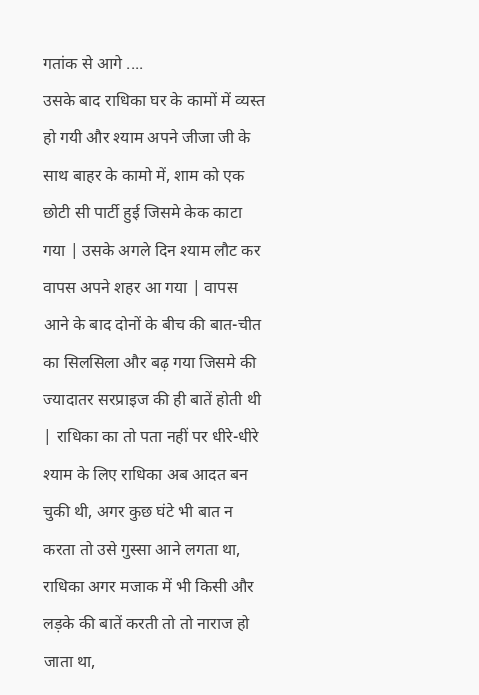गतांक से आगे ....
उसके बाद राधिका घर के कामों में व्यस्त हो गयी और श्याम अपने जीजा जी के साथ बाहर के कामो में, शाम को एक छोटी सी पार्टी हुई जिसमे केक काटा गया | उसके अगले दिन श्याम लौट कर वापस अपने शहर आ गया | वापस आने के बाद दोनों के बीच की बात-चीत का सिलसिला और बढ़ गया जिसमे की ज्यादातर सरप्राइज की ही बातें होती थी | राधिका का तो पता नहीं पर धीरे-धीरे श्याम के लिए राधिका अब आदत बन चुकी थी, अगर कुछ घंटे भी बात न करता तो उसे गुस्सा आने लगता था, राधिका अगर मजाक में भी किसी और लड़के की बातें करती तो तो नाराज हो जाता था,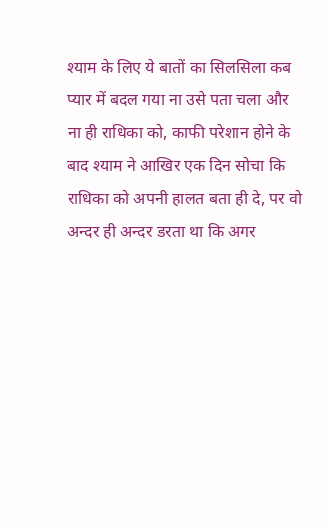श्याम के लिए ये बातों का सिलसिला कब प्यार में बदल गया ना उसे पता चला और ना ही राधिका को, काफी परेशान होने के बाद श्याम ने आखिर एक दिन सोचा कि राधिका को अपनी हालत बता ही दे, पर वो अन्दर ही अन्दर डरता था कि अगर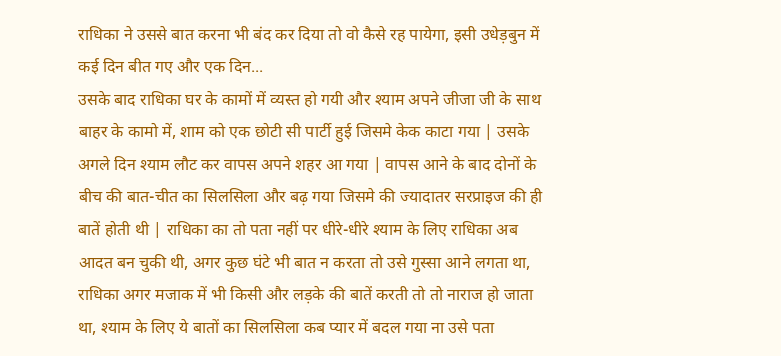राधिका ने उससे बात करना भी बंद कर दिया तो वो कैसे रह पायेगा, इसी उधेड़बुन में कई दिन बीत गए और एक दिन...
उसके बाद राधिका घर के कामों में व्यस्त हो गयी और श्याम अपने जीजा जी के साथ बाहर के कामो में, शाम को एक छोटी सी पार्टी हुई जिसमे केक काटा गया | उसके अगले दिन श्याम लौट कर वापस अपने शहर आ गया | वापस आने के बाद दोनों के बीच की बात-चीत का सिलसिला और बढ़ गया जिसमे की ज्यादातर सरप्राइज की ही बातें होती थी | राधिका का तो पता नहीं पर धीरे-धीरे श्याम के लिए राधिका अब आदत बन चुकी थी, अगर कुछ घंटे भी बात न करता तो उसे गुस्सा आने लगता था, राधिका अगर मजाक में भी किसी और लड़के की बातें करती तो तो नाराज हो जाता था, श्याम के लिए ये बातों का सिलसिला कब प्यार में बदल गया ना उसे पता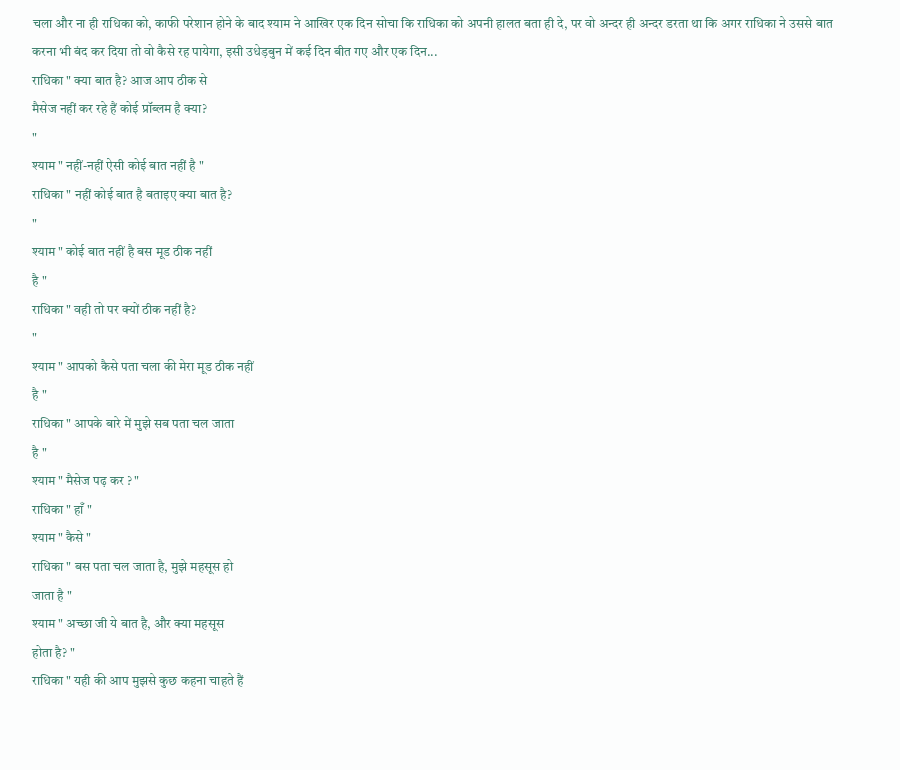चला और ना ही राधिका को, काफी परेशान होने के बाद श्याम ने आखिर एक दिन सोचा कि राधिका को अपनी हालत बता ही दे, पर वो अन्दर ही अन्दर डरता था कि अगर राधिका ने उससे बात करना भी बंद कर दिया तो वो कैसे रह पायेगा, इसी उधेड़बुन में कई दिन बीत गए और एक दिन...
राधिका " क्या बात है? आज आप ठीक से
मैसेज नहीं कर रहे हैं कोई प्रॉब्लम है क्या?
"
श्याम " नहीं-नहीं ऐसी कोई बात नहीं है "
राधिका " नहीं कोई बात है बताइए क्या बात है?
"
श्याम " कोई बात नहीं है बस मूड ठीक नहीं
है "
राधिका " वही तो पर क्यों ठीक नहीं है?
"
श्याम " आपको कैसे पता चला की मेरा मूड ठीक नहीं
है "
राधिका " आपके बारे में मुझे सब पता चल जाता
है "
श्याम " मैसेज पढ़ कर ? "
राधिका " हाँ "
श्याम " कैसे "
राधिका " बस पता चल जाता है, मुझे महसूस हो
जाता है "
श्याम " अच्छा जी ये बात है, और क्या महसूस
होता है? "
राधिका " यही की आप मुझसे कुछ कहना चाहते हैं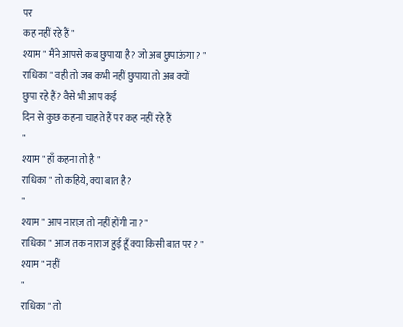पर
कह नहीं रहे हैं "
श्याम " मैंने आपसे कब छुपाया है? जो अब छुपाऊंगा? "
राधिका " वही तो जब कभी नहीं छुपाया तो अब क्यों
छुपा रहे हैं? वैसे भी आप कई
दिन से कुछ कहना चाहते हैं पर कह नहीं रहे हैं
"
श्याम " हाँ कहना तो है "
राधिका " तो कहिये, क्या बात है?
"
श्याम " आप नाराज़ तो नहीं होंगी ना? "
राधिका " आज तक नाराज हुई हूँ क्या किसी बात पर? "
श्याम " नहीं
"
राधिका " तो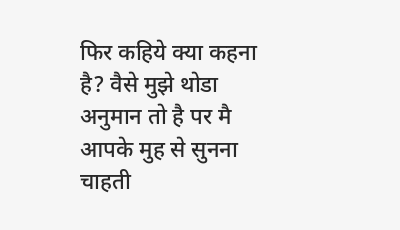फिर कहिये क्या कहना है? वैसे मुझे थोडा
अनुमान तो है पर मै आपके मुह से सुनना चाहती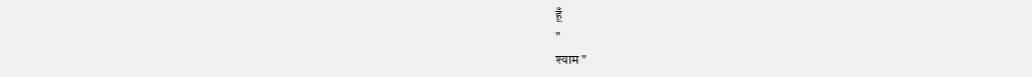हूँ
"
श्याम "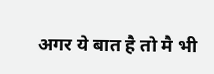अगर ये बात है तो मै भी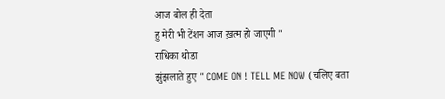आज बोल ही देता
हु मेरी भी टेंशन आज ख़त्म हो जाएगी "
राधिका थोडा
झुंझलाते हुए " COME ON ! TELL ME NOW (चलिए बता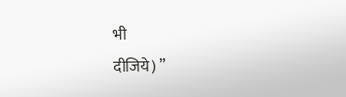भी
दीजिये) ”